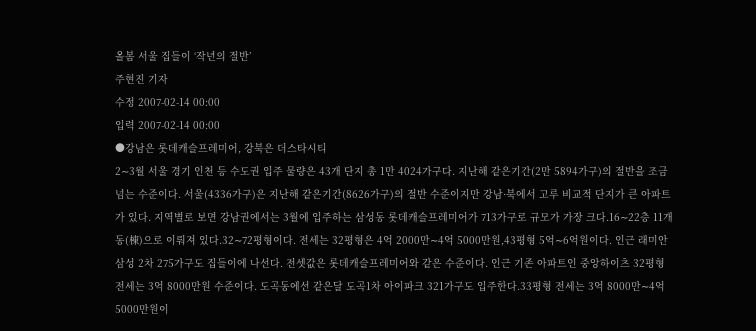올봄 서울 집들이 ‘작년의 절반’
주현진 기자
수정 2007-02-14 00:00
입력 2007-02-14 00:00
●강남은 롯데캐슬프레미어, 강북은 더스타시티
2∼3월 서울 경기 인천 등 수도권 입주 물량은 43개 단지 총 1만 4024가구다. 지난해 같은기간(2만 5894가구)의 절반을 조금 넘는 수준이다. 서울(4336가구)은 지난해 같은기간(8626가구)의 절반 수준이지만 강남·북에서 고루 비교적 단지가 큰 아파트가 있다. 지역별로 보면 강남권에서는 3월에 입주하는 삼성동 롯데캐슬프레미어가 713가구로 규모가 가장 크다.16∼22층 11개동(棟)으로 이뤄져 있다.32∼72평형이다. 전세는 32평형은 4억 2000만∼4억 5000만원,43평형 5억∼6억원이다. 인근 래미안삼성 2차 275가구도 집들이에 나선다. 전셋값은 롯데캐슬프레미어와 같은 수준이다. 인근 기존 아파트인 중앙하이츠 32평형 전세는 3억 8000만원 수준이다. 도곡동에선 같은달 도곡1차 아이파크 321가구도 입주한다.33평형 전세는 3억 8000만∼4억 5000만원이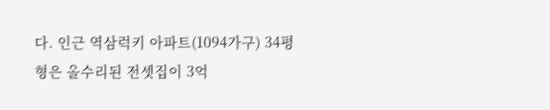다. 인근 역삼럭키 아파트(1094가구) 34평형은 올수리된 전셋집이 3억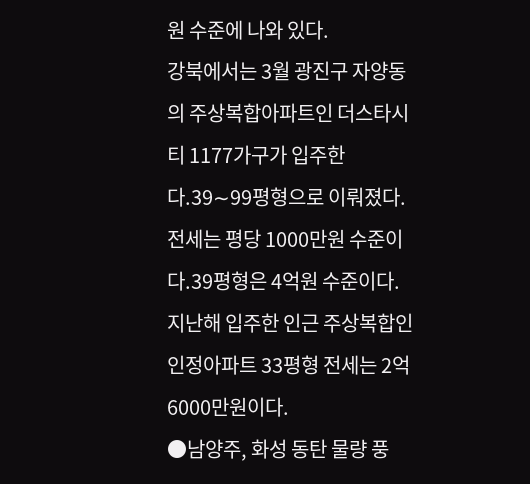원 수준에 나와 있다.
강북에서는 3월 광진구 자양동의 주상복합아파트인 더스타시티 1177가구가 입주한다.39∼99평형으로 이뤄졌다. 전세는 평당 1000만원 수준이다.39평형은 4억원 수준이다. 지난해 입주한 인근 주상복합인 인정아파트 33평형 전세는 2억 6000만원이다.
●남양주, 화성 동탄 물량 풍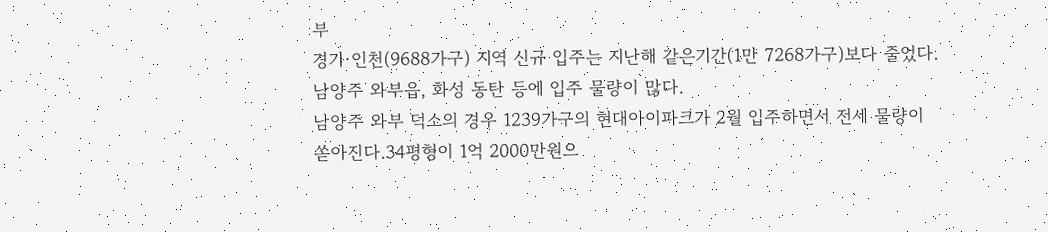부
경기·인천(9688가구) 지역 신규 입주는 지난해 같은기간(1만 7268가구)보다 줄었다. 남양주 와부읍, 화성 동탄 등에 입주 물량이 많다.
남양주 와부 덕소의 경우 1239가구의 현대아이파크가 2월 입주하면서 전세 물량이 쏟아진다.34평형이 1억 2000만원으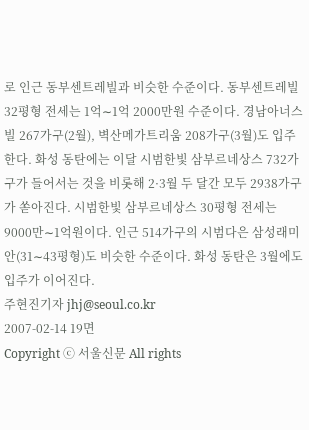로 인근 동부센트레빌과 비슷한 수준이다. 동부센트레빌 32평형 전세는 1억∼1억 2000만원 수준이다. 경남아너스빌 267가구(2월), 벽산메가트리움 208가구(3월)도 입주한다. 화성 동탄에는 이달 시범한빛 삼부르네상스 732가구가 들어서는 것을 비롯해 2·3월 두 달간 모두 2938가구가 쏟아진다. 시범한빛 삼부르네상스 30평형 전세는 9000만∼1억원이다. 인근 514가구의 시범다은 삼성래미안(31∼43평형)도 비슷한 수준이다. 화성 동탄은 3월에도 입주가 이어진다.
주현진기자 jhj@seoul.co.kr
2007-02-14 19면
Copyright ⓒ 서울신문 All rights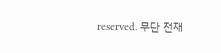reserved. 무단 전재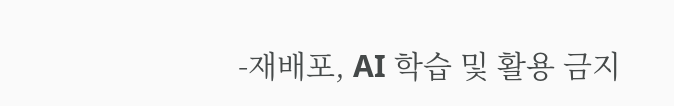-재배포, AI 학습 및 활용 금지